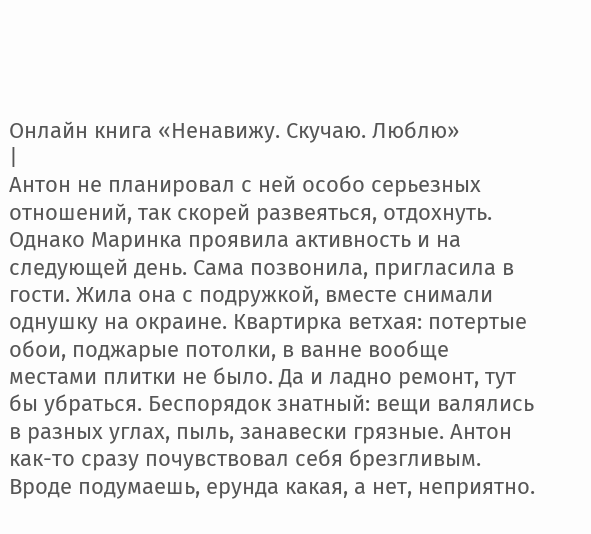Онлайн книга «Ненавижу. Скучаю. Люблю»
|
Антон не планировал с ней особо серьезных отношений, так скорей развеяться, отдохнуть. Однако Маринка проявила активность и на следующей день. Сама позвонила, пригласила в гости. Жила она с подружкой, вместе снимали однушку на окраине. Квартирка ветхая: потертые обои, поджарые потолки, в ванне вообще местами плитки не было. Да и ладно ремонт, тут бы убраться. Беспорядок знатный: вещи валялись в разных углах, пыль, занавески грязные. Антон как-то сразу почувствовал себя брезгливым. Вроде подумаешь, ерунда какая, а нет, неприятно.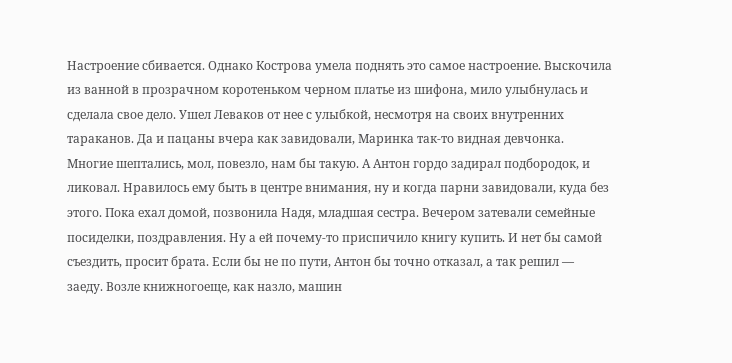Настроение сбивается. Однако Кострова умела поднять это самое настроение. Выскочила из ванной в прозрачном коротеньком черном платье из шифона, мило улыбнулась и сделала свое дело. Ушел Леваков от нее с улыбкой, несмотря на своих внутренних тараканов. Да и пацаны вчера как завидовали, Маринка так-то видная девчонка. Многие шептались, мол, повезло, нам бы такую. А Антон гордо задирал подбородок, и ликовал. Нравилось ему быть в центре внимания, ну и когда парни завидовали, куда без этого. Пока ехал домой, позвонила Надя, младшая сестра. Вечером затевали семейные посиделки, поздравления. Ну а ей почему-то приспичило книгу купить. И нет бы самой съездить, просит брата. Если бы не по пути, Антон бы точно отказал, а так решил — заеду. Возле книжногоеще, как назло, машин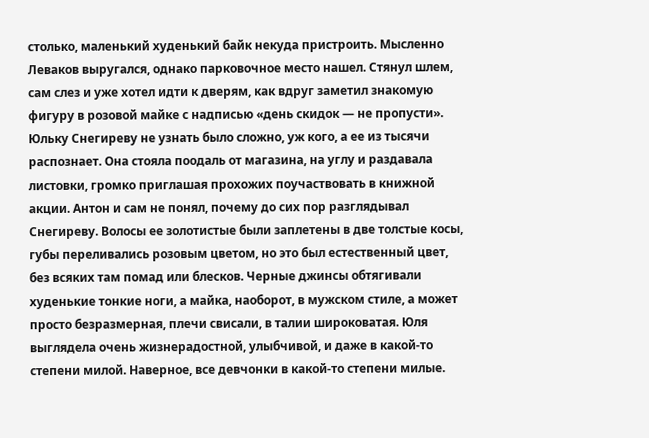столько, маленький худенький байк некуда пристроить. Мысленно Леваков выругался, однако парковочное место нашел. Стянул шлем, сам слез и уже хотел идти к дверям, как вдруг заметил знакомую фигуру в розовой майке с надписью «день скидок — не пропусти». Юльку Снегиреву не узнать было сложно, уж кого, а ее из тысячи распознает. Она стояла поодаль от магазина, на углу и раздавала листовки, громко приглашая прохожих поучаствовать в книжной акции. Антон и сам не понял, почему до сих пор разглядывал Снегиреву. Волосы ее золотистые были заплетены в две толстые косы, губы переливались розовым цветом, но это был естественный цвет, без всяких там помад или блесков. Черные джинсы обтягивали худенькие тонкие ноги, а майка, наоборот, в мужском стиле, а может просто безразмерная, плечи свисали, в талии широковатая. Юля выглядела очень жизнерадостной, улыбчивой, и даже в какой-то степени милой. Наверное, все девчонки в какой-то степени милые.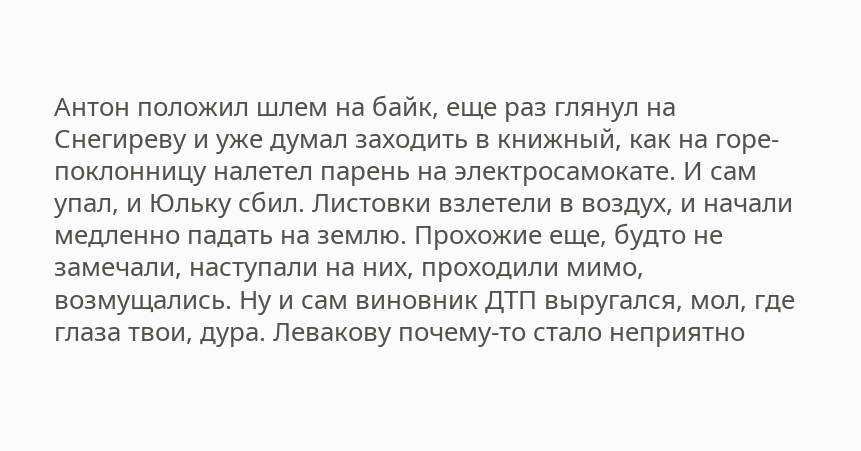Антон положил шлем на байк, еще раз глянул на Снегиреву и уже думал заходить в книжный, как на горе-поклонницу налетел парень на электросамокате. И сам упал, и Юльку сбил. Листовки взлетели в воздух, и начали медленно падать на землю. Прохожие еще, будто не замечали, наступали на них, проходили мимо, возмущались. Ну и сам виновник ДТП выругался, мол, где глаза твои, дура. Левакову почему-то стало неприятно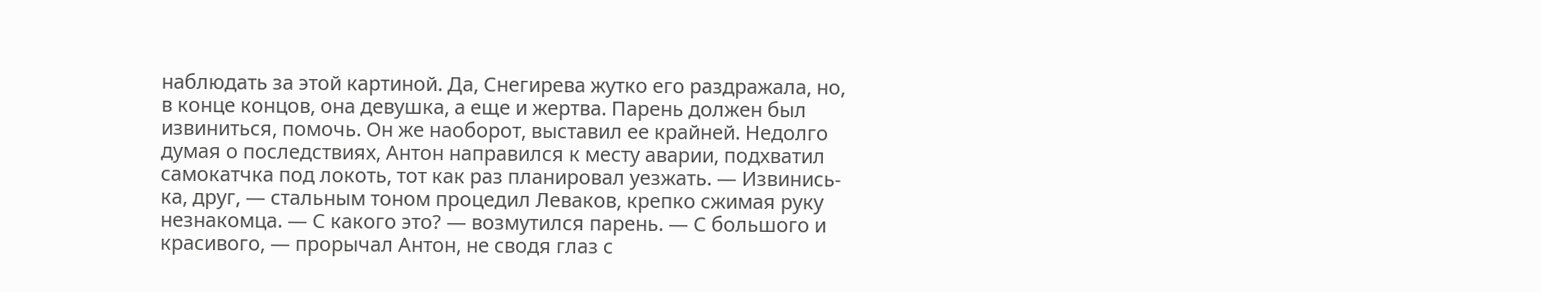наблюдать за этой картиной. Да, Снегирева жутко его раздражала, но, в конце концов, она девушка, а еще и жертва. Парень должен был извиниться, помочь. Он же наоборот, выставил ее крайней. Недолго думая о последствиях, Антон направился к месту аварии, подхватил самокатчка под локоть, тот как раз планировал уезжать. — Извинись-ка, друг, — стальным тоном процедил Леваков, крепко сжимая руку незнакомца. — С какого это? — возмутился парень. — С большого и красивого, — прорычал Антон, не сводя глаз с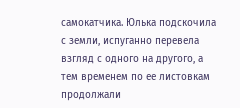самокатчика. Юлька подскочила с земли, испуганно перевела взгляд с одного на другого, а тем временем по ее листовкам продолжали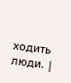ходить люди. |